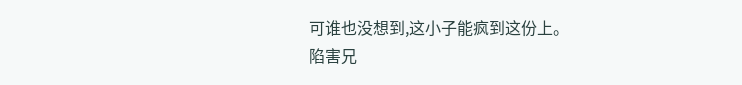可谁也没想到,这小子能疯到这份上。
陷害兄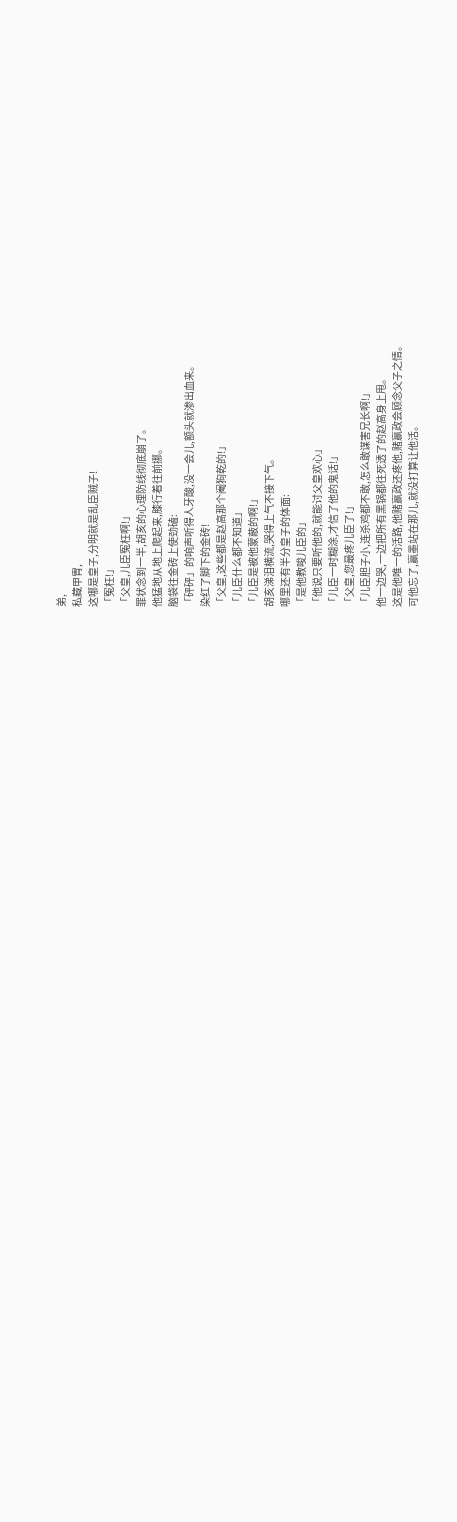弟,
私藏甲胄,
这哪是皇子,分明就是乱臣贼子!
「冤枉!」
「父皇,儿臣冤枉啊!」
罪状念到一半,胡亥的心理防线彻底崩了。
他猛地从地上爬起来,膝行着往前挪。
脑袋往金砖上使劲磕:
「砰砰」的响声听得人牙酸,没一会儿,额头就渗出血来。
染红了脚下的金砖!
「父皇,这些都是赵高那个阉狗乾的!」
「儿臣什么都不知道」
「儿臣是被他蒙蔽的啊!」
胡亥涕泪横流,哭得上气不接下气。
哪里还有半分皇子的体面:
「是他教唆儿臣的」
「他说只要听他的,就能讨父皇欢心」
「儿臣一时糊涂,才信了他的鬼话!」
「父皇,您最疼儿臣了!」
「儿臣胆子小,连杀鸡都不敢,怎么敢谋害兄长啊!」
他一边哭,一边把所有黑锅都往死透了的赵高身上甩。
这是他唯一的活路,他赌嬴政还疼他,赌嬴政会顾念父子之情。
可他忘了,赢墨站在那儿,就没打算让他活。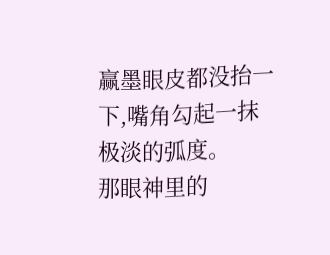赢墨眼皮都没抬一下,嘴角勾起一抹极淡的弧度。
那眼神里的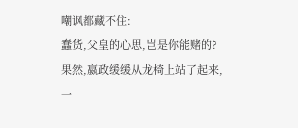嘲讽都藏不住:
蠢货,父皇的心思,岂是你能赌的?
果然,嬴政缓缓从龙椅上站了起来,一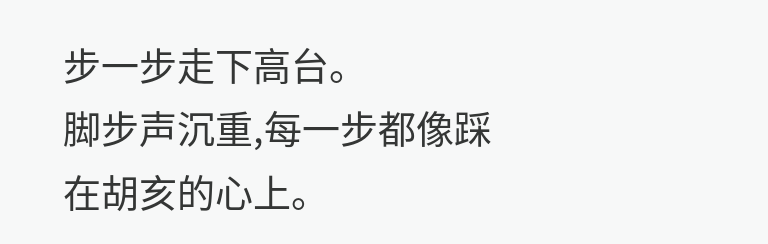步一步走下高台。
脚步声沉重,每一步都像踩在胡亥的心上。